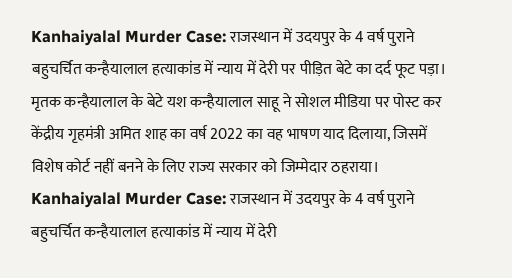Kanhaiyalal Murder Case: राजस्थान में उदयपुर के 4 वर्ष पुराने बहुचर्चित कन्हैयालाल हत्याकांड में न्याय में देरी पर पीड़ित बेटे का दर्द फूट पड़ा। मृतक कन्हैयालाल के बेटे यश कन्हैयालाल साहू ने सोशल मीडिया पर पोस्ट कर केंद्रीय गृहमंत्री अमित शाह का वर्ष 2022 का वह भाषण याद दिलाया, जिसमें विशेष कोर्ट नहीं बनने के लिए राज्य सरकार को जिम्मेदार ठहराया।
Kanhaiyalal Murder Case: राजस्थान में उदयपुर के 4 वर्ष पुराने बहुचर्चित कन्हैयालाल हत्याकांड में न्याय में देरी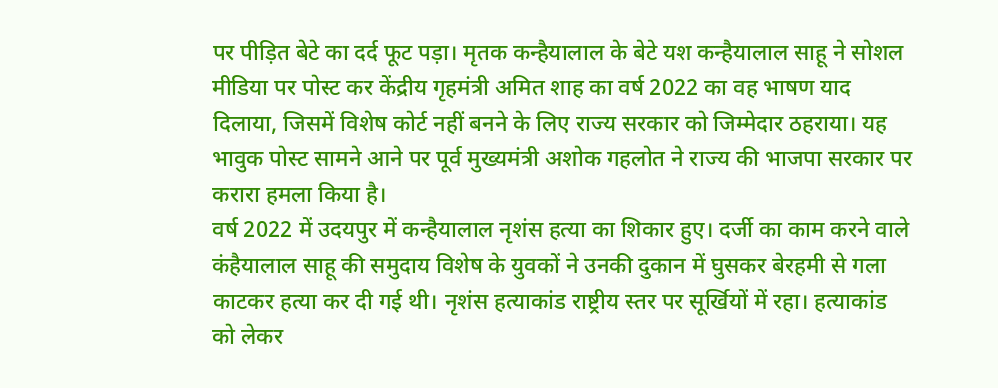पर पीड़ित बेटे का दर्द फूट पड़ा। मृतक कन्हैयालाल के बेटे यश कन्हैयालाल साहू ने सोशल मीडिया पर पोस्ट कर केंद्रीय गृहमंत्री अमित शाह का वर्ष 2022 का वह भाषण याद दिलाया, जिसमें विशेष कोर्ट नहीं बनने के लिए राज्य सरकार को जिम्मेदार ठहराया। यह भावुक पोस्ट सामने आने पर पूर्व मुख्यमंत्री अशोक गहलोत ने राज्य की भाजपा सरकार पर करारा हमला किया है।
वर्ष 2022 में उदयपुर में कन्हैयालाल नृशंस हत्या का शिकार हुए। दर्जी का काम करने वाले कंहैयालाल साहू की समुदाय विशेष के युवकों ने उनकी दुकान में घुसकर बेरहमी से गला काटकर हत्या कर दी गई थी। नृशंस हत्याकांड राष्ट्रीय स्तर पर सूर्खियों में रहा। हत्याकांड को लेकर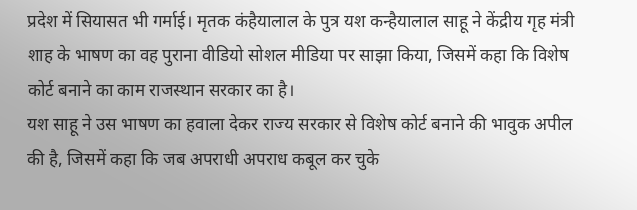प्रदेश में सियासत भी गर्माई। मृतक कंहैयालाल के पुत्र यश कन्हैयालाल साहू ने केंद्रीय गृह मंत्री शाह के भाषण का वह पुराना वीडियो सोशल मीडिया पर साझा किया, जिसमें कहा कि विशेष कोर्ट बनाने का काम राजस्थान सरकार का है।
यश साहू ने उस भाषण का हवाला देकर राज्य सरकार से विशेष कोर्ट बनाने की भावुक अपील की है, जिसमें कहा कि जब अपराधी अपराध कबूल कर चुके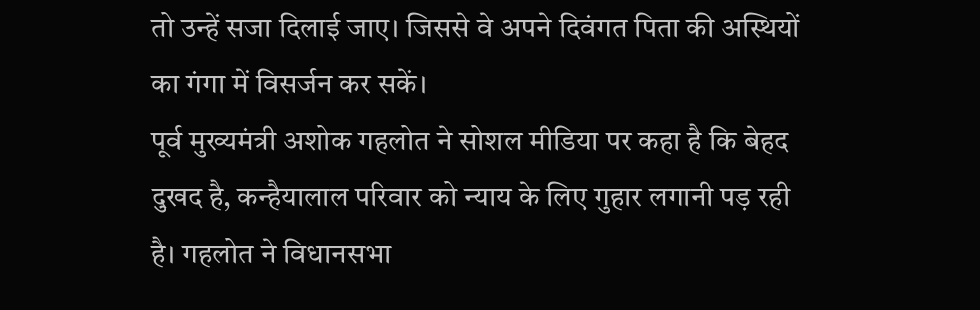तो उन्हें सजा दिलाई जाए। जिससे वे अपने दिवंगत पिता की अस्थियों का गंगा में विसर्जन कर सकें।
पूर्व मुख्यमंत्री अशोक गहलोत ने सोशल मीडिया पर कहा है कि बेहद दुखद है, कन्हैयालाल परिवार को न्याय के लिए गुहार लगानी पड़ रही है। गहलोत ने विधानसभा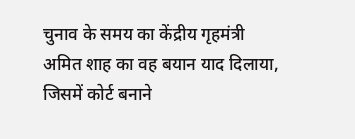चुनाव के समय का केंद्रीय गृहमंत्री अमित शाह का वह बयान याद दिलाया, जिसमें कोर्ट बनाने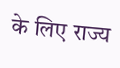के लिए राज्य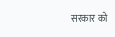सरकार को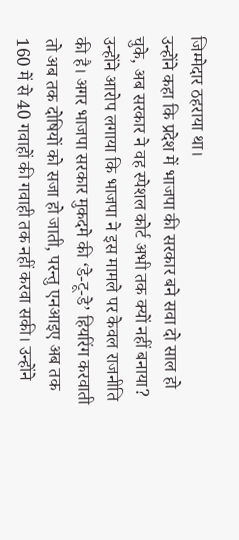जिम्मेदार ठहराया था।
उन्होंने कहा कि प्रदेश में भाजपा की सरकार बने सवा दो साल हो चुके, अब सरकार ने वह स्पेशल कोर्ट अभी तक क्यों नहीं बनाया? उन्होंने आरोप लगाया कि भाजपा ने इस मामले पर केवल राजनीति की है। अगर भाजपा सरकार मुकदमे की ‘डे-टू-डे’ हियरिंग करवाती तो अब तक दोषियों को सजा हो जाती, परन्तु एनआइए अब तक 160 में से 40 गवाहों की गवाही तक नहीं करवा सकी। उन्होंने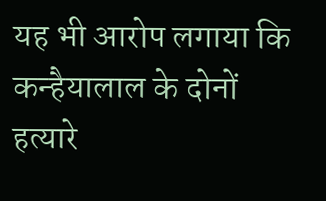यह भी आरोप लगाया कि कन्हैयालाल के दोनों हत्यारे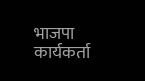भाजपा कार्यकर्ता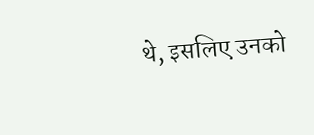थे, इसलिए उनको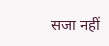सजा नहीं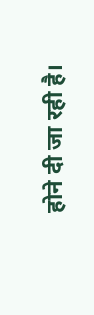होने दी जा रही है।